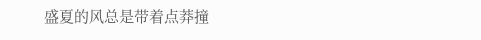盛夏的风总是带着点莽撞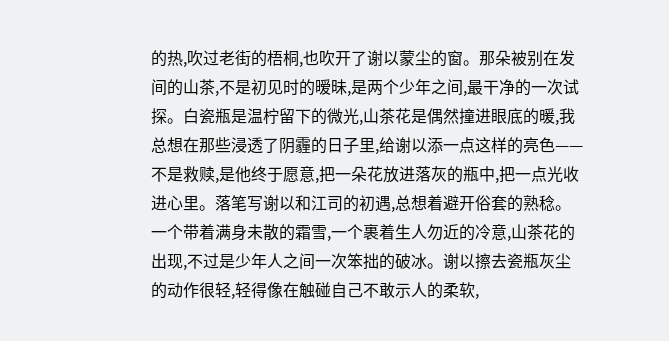的热,吹过老街的梧桐,也吹开了谢以蒙尘的窗。那朵被别在发间的山茶,不是初见时的暧昧,是两个少年之间,最干净的一次试探。白瓷瓶是温柠留下的微光,山茶花是偶然撞进眼底的暖,我总想在那些浸透了阴霾的日子里,给谢以添一点这样的亮色——不是救赎,是他终于愿意,把一朵花放进落灰的瓶中,把一点光收进心里。落笔写谢以和江司的初遇,总想着避开俗套的熟稔。一个带着满身未散的霜雪,一个裹着生人勿近的冷意,山茶花的出现,不过是少年人之间一次笨拙的破冰。谢以擦去瓷瓶灰尘的动作很轻,轻得像在触碰自己不敢示人的柔软,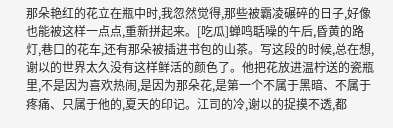那朵艳红的花立在瓶中时,我忽然觉得,那些被霸凌碾碎的日子,好像也能被这样一点点,重新拼起来。[吃瓜]蝉鸣聒噪的午后,昏黄的路灯,巷口的花车,还有那朵被插进书包的山茶。写这段的时候,总在想,谢以的世界太久没有这样鲜活的颜色了。他把花放进温柠送的瓷瓶里,不是因为喜欢热闹,是因为那朵花,是第一个不属于黑暗、不属于疼痛、只属于他的,夏天的印记。江司的冷,谢以的捉摸不透,都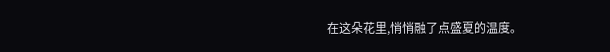在这朵花里,悄悄融了点盛夏的温度。